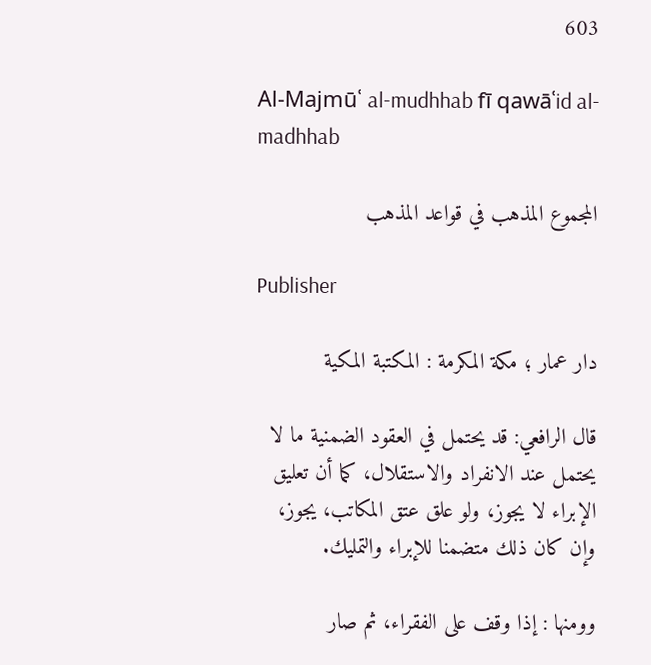603

Al-Majmūʿ al-mudhhab fī qawāʿid al-madhhab

المجموع المذهب في قواعد المذهب

Publisher

دار عمار ؛ مكة المكرمة : المكتبة المكية

قال الرافعي: قد يحتمل في العقود الضمنية ما لا يحتمل عند الانفراد والاستقلال، كما أن تعليق الإبراء لا يجوز، ولو علق عتق المكاتب، يجوز، وإن كان ذلك متضمنا للإبراء والتمليك.

وومنها : إذا وقف على الفقراء، ثم صار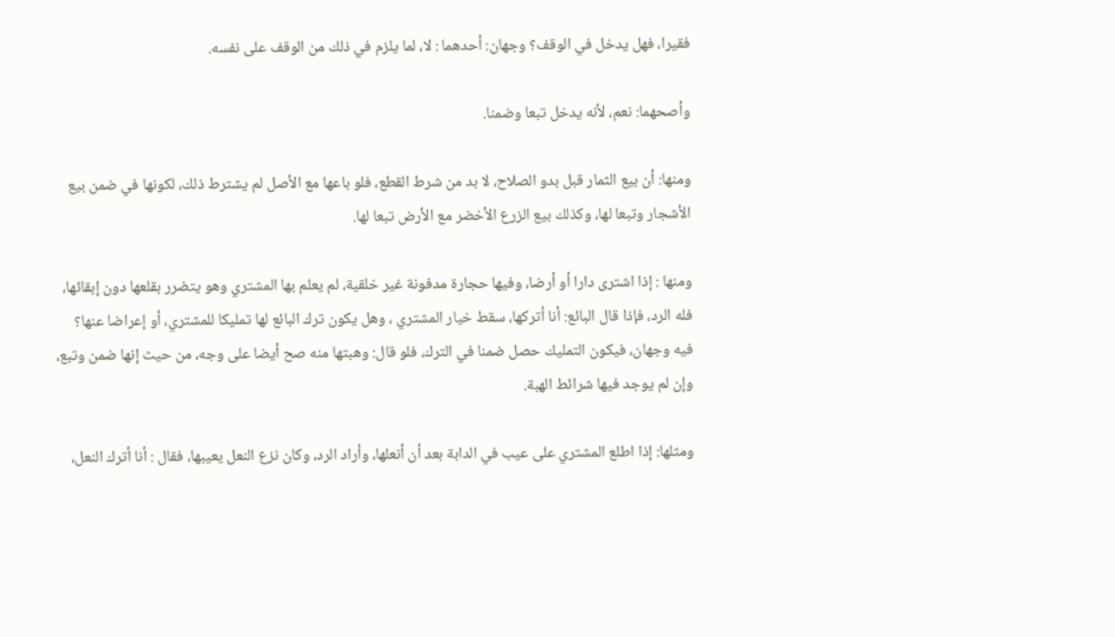فقيرا، فهل يدخل في الوقف؟ وجهان: أحدهما : لا، لما يلزم في ذلك من الوقف على نفسه.

وأصحهما: نعم، لأنه يدخل تبعا وضمنا.

ومنها: أن بيع الثمار قبل بدو الصلاح، لا بد من شرط القطع، فلو باعها مع الأصل لم يشترط ذلك، لكونها في ضمن بيع الأشجار وتبعا لها، وكذلك بيع الزرع الأخضر مع الأرض تبعا لها.

ومنها : إذا اشترى دارا أو أرضا، وفيها حجارة مدفونة غير خلقية، لم يعلم بها المشتري وهو يتضرر بقلعها دون إبقائها، فله الرد، فإذا قال البائع: أنا أتركها، سقط خيار المشتري ، وهل يكون ترك البائع لها تمليكا للمشتري، أو إعراضا عنها؟ فيه وجهان، فيكون التمليك حصل ضمنا في الترك، فلو قال: وهبتها منه صح أيضا على وجه، من حيث إنها ضمن وتبع، وإن لم يوجد فيها شرائط الهبة.

ومثلها: إذا اطلع المشتري على عيب في الدابة بعد أن أنعلها، وأراد الرد، وكان نزع النعل يعيبها، فقال : أنا أترك النعل،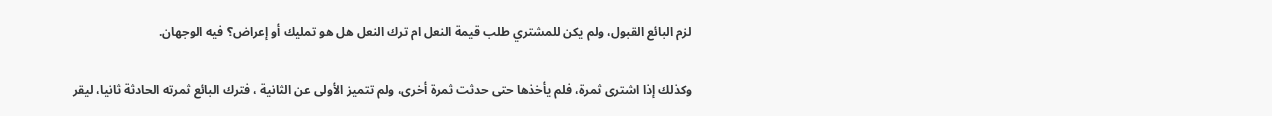لزم البائع القبول، ولم يكن للمشتري طلب قيمة النعل ام ترك النعل هل هو تمليك أو إعراض؟ فيه الوجهان.

وكذلك إذا اشترى ثمرة، فلم يأخذها حتى حدثت ثمرة أخرى، ولم تتميز الأولى عن الثانية ، فترك البائع ثمرته الحادثة ثانيا، ليقر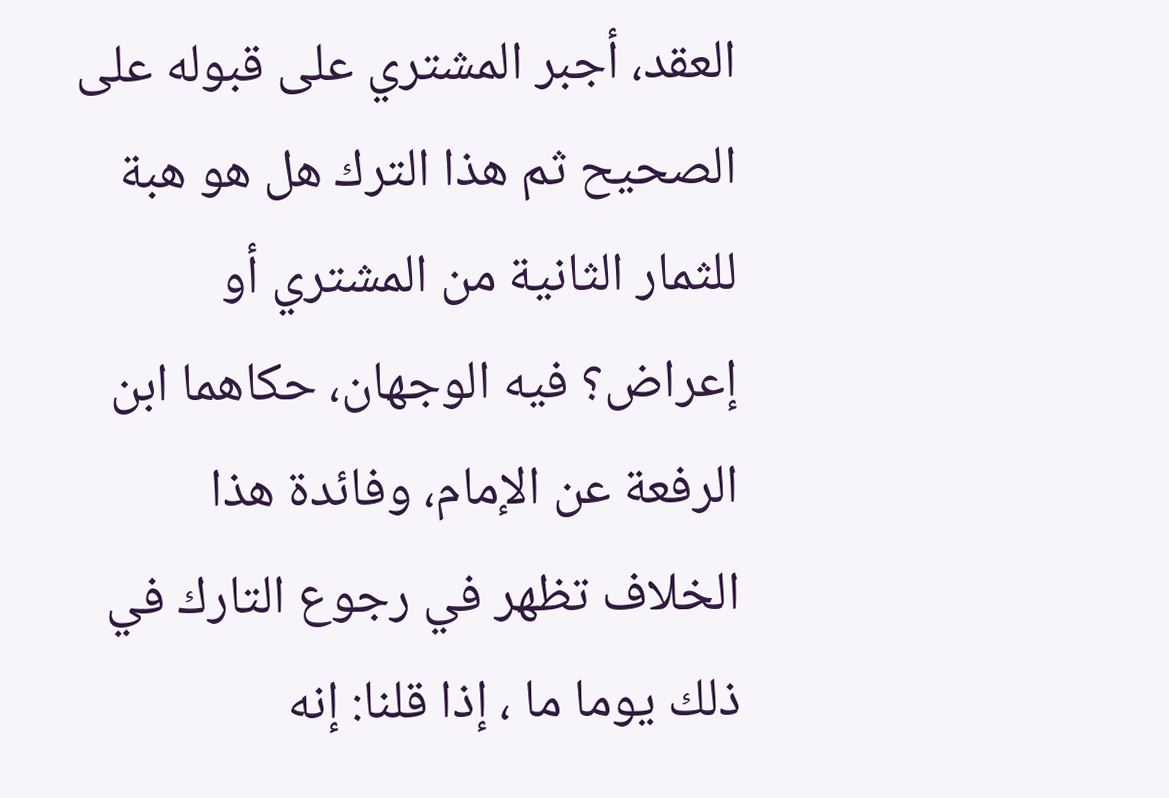العقد، أجبر المشتري على قبوله على الصحيح ثم هذا الترك هل هو هبة للثمار الثانية من المشتري أو إعراض؟ فيه الوجهان، حكاهما ابن الرفعة عن الإمام، وفائدة هذا الخلاف تظهر في رجوع التارك في ذلك يوما ما ، إذا قلنا: إنه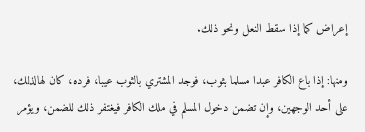إعراض كما إذا سقط النعل ونحو ذلك.

ومنها: إذا باع الكافر عبدا مسلما بثوب، فوجد المشتري بالثوب عيبا، فرده، كان لهالذلك، على أحد الوجهين، وإن تضمن دخول المسلم في ملك الكافر فيغتفر ذلك للضمن، ويؤمر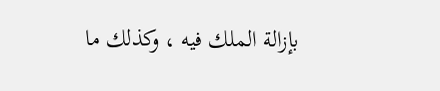بإزالة الملك فيه ، وكذلك ما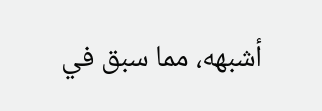أشبهه، مما سبق في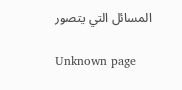المسائل التي يتصور

Unknown page